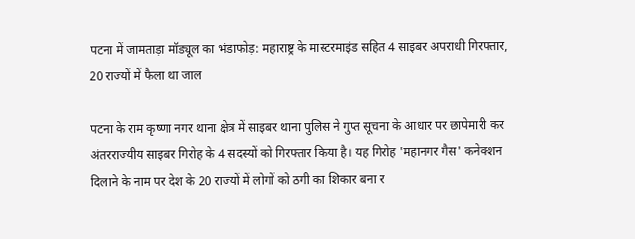पटना में जामताड़ा मॉड्यूल का भंडाफोड़: महाराष्ट्र के मास्टरमाइंड सहित 4 साइबर अपराधी गिरफ्तार, 20 राज्यों में फैला था जाल

पटना के राम कृष्णा नगर थाना क्षेत्र में साइबर थाना पुलिस ने गुप्त सूचना के आधार पर छापेमारी कर अंतरराज्यीय साइबर गिरोह के 4 सदस्यों को गिरफ्तार किया है। यह गिरोह 'महानगर गैस' कनेक्शन दिलाने के नाम पर देश के 20 राज्यों में लोगों को ठगी का शिकार बना र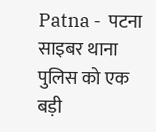Patna -  पटना साइबर थाना पुलिस को एक बड़ी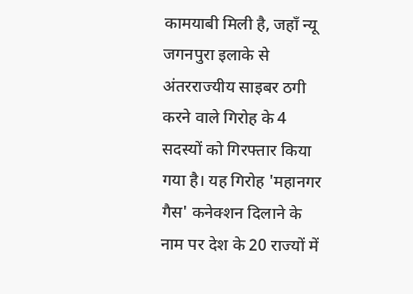कामयाबी मिली है, जहाँ न्यू जगनपुरा इलाके से अंतरराज्यीय साइबर ठगी करने वाले गिरोह के 4 सदस्यों को गिरफ्तार किया गया है। यह गिरोह 'महानगर गैस' कनेक्शन दिलाने के नाम पर देश के 20 राज्यों में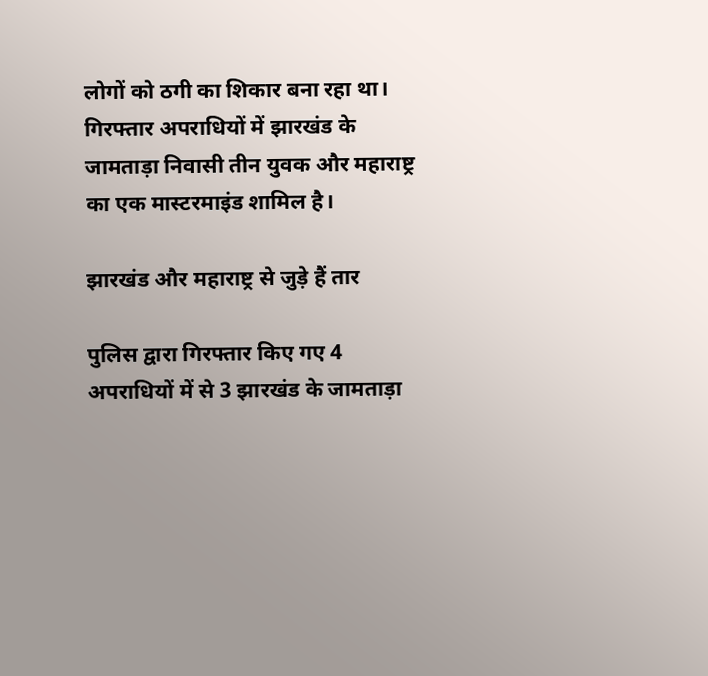लोगों को ठगी का शिकार बना रहा था। गिरफ्तार अपराधियों में झारखंड के जामताड़ा निवासी तीन युवक और महाराष्ट्र का एक मास्टरमाइंड शामिल है।

झारखंड और महाराष्ट्र से जुड़े हैं तार

पुलिस द्वारा गिरफ्तार किए गए 4 अपराधियों में से 3 झारखंड के जामताड़ा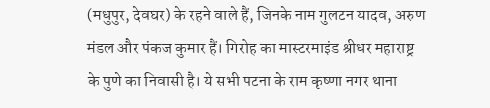(मधुपुर, देवघर) के रहने वाले हैं, जिनके नाम गुलटन यादव, अरुण मंडल और पंकज कुमार हैं। गिरोह का मास्टरमाइंड श्रीधर महाराष्ट्र के पुणे का निवासी है। ये सभी पटना के राम कृष्णा नगर थाना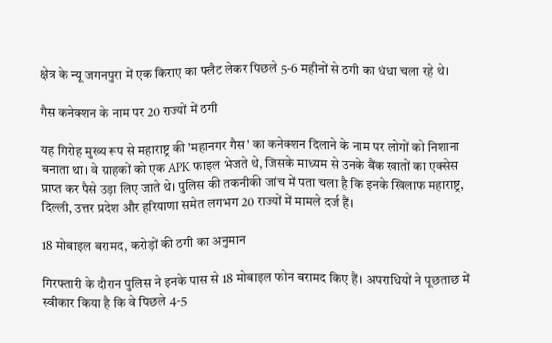क्षेत्र के न्यू जगनपुरा में एक किराए का फ्लैट लेकर पिछले 5-6 महीनों से ठगी का धंधा चला रहे थे।

गैस कनेक्शन के नाम पर 20 राज्यों में ठगी

यह गिरोह मुख्य रूप से महाराष्ट्र की 'महानगर गैस' का कनेक्शन दिलाने के नाम पर लोगों को निशाना बनाता था। वे ग्राहकों को एक APK फाइल भेजते थे, जिसके माध्यम से उनके बैंक खातों का एक्सेस प्राप्त कर पैसे उड़ा लिए जाते थे। पुलिस की तकनीकी जांच में पता चला है कि इनके खिलाफ महाराष्ट्र, दिल्ली, उत्तर प्रदेश और हरियाणा समेत लगभग 20 राज्यों में मामले दर्ज हैं।

18 मोबाइल बरामद, करोड़ों की ठगी का अनुमान

गिरफ्तारी के दौरान पुलिस ने इनके पास से 18 मोबाइल फोन बरामद किए हैं। अपराधियों ने पूछताछ में स्वीकार किया है कि वे पिछले 4-5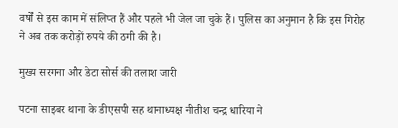वर्षों से इस काम में संलिप्त हैं और पहले भी जेल जा चुके हैं। पुलिस का अनुमान है कि इस गिरोह ने अब तक करोड़ों रुपये की ठगी की है।

मुख्य सरगना और डेटा सोर्स की तलाश जारी

पटना साइबर थाना के डीएसपी सह थानाध्यक्ष नीतीश चन्द्र धारिया ने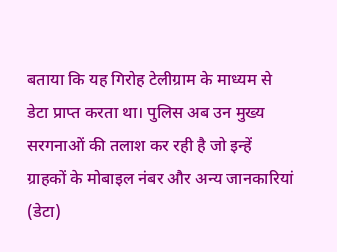बताया कि यह गिरोह टेलीग्राम के माध्यम से डेटा प्राप्त करता था। पुलिस अब उन मुख्य सरगनाओं की तलाश कर रही है जो इन्हें ग्राहकों के मोबाइल नंबर और अन्य जानकारियां (डेटा)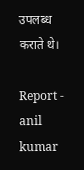उपलब्ध कराते थे।

Report - anil kumar